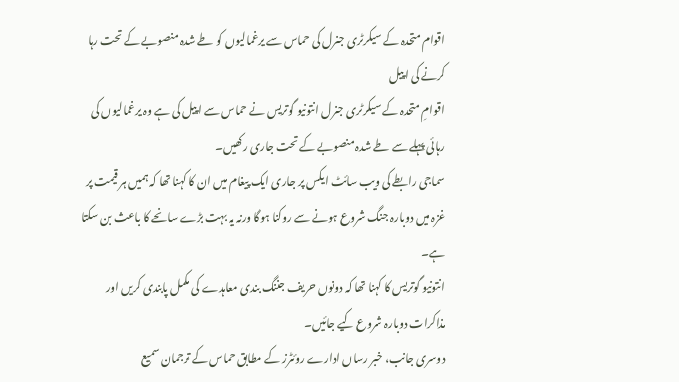اقوام متحدہ کے سیکرٹری جنرل کی حماس سے یرغمالیوں کو طے شدہ منصوبے کے تحت رہا کرنے کی اپیل
اقوامِ متحدہ کے سیکرٹری جنرل انتونیو گوتریس نے حماس سے اپیل کی ہے وہ یرغمالیوں کی رہائی پہلے سے طے شدہ منصوبے کے تحت جاری رکھیں۔
سماجی رابطے کی ویب سائٹ ایکس پر جاری ایک پیغام میں ان کا کہنا تھا کہ ہمیں ہر قیمت پر غزہ میں دوبارہ جنگ شروع ہونے سے روکنا ہوگا ورنہ یہ بہت بڑے سانحے کا باعث بن سکتا ہے۔
انتونیو گوتریس کا کہنا تھا کہ دونوں حریف جننگ بندی معاہدے کی مکمل پابندی کریں اور مذاکرات دوبارہ شروع کیے جائیں۔
دوسری جانب، خبر رساں ادارے روئٹرز کے مطابق حماس کے ترجمان سمیع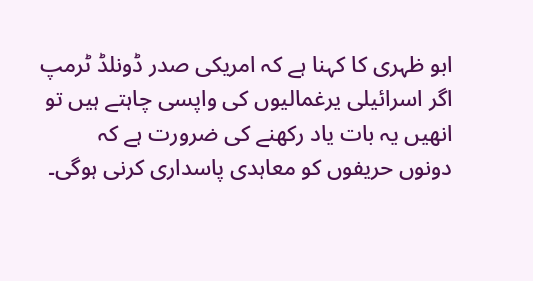ابو ظہری کا کہنا ہے کہ امریکی صدر ڈونلڈ ٹرمپ اگر اسرائیلی یرغمالیوں کی واپسی چاہتے ہیں تو انھیں یہ بات یاد رکھنے کی ضرورت ہے کہ دونوں حریفوں کو معاہدی پاسداری کرنی ہوگی۔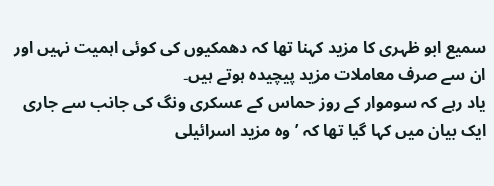سمیع ابو ظہری کا مزید کہنا تھا کہ دھمکیوں کی کوئی اہمیت نہیں اور ان سے صرف معاملات مزید پیچیدہ ہوتے ہیں۔
یاد رہے کہ سوموار کے روز حماس کے عسکری ونگ کی جانب سے جاری ایک بیان میں کہا گیا تھا کہ ’وہ مزید اسرائیلی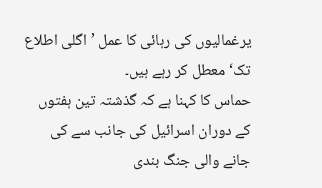یرغمالیوں کی رہائی کا عمل ’اگلی اطلاع تک‘ معطل کر رہے ہیں۔
حماس کا کہنا ہے کہ گذشتہ تین ہفتوں کے دوران اسرائیل کی جانب سے کی جانے والی جنگ بندی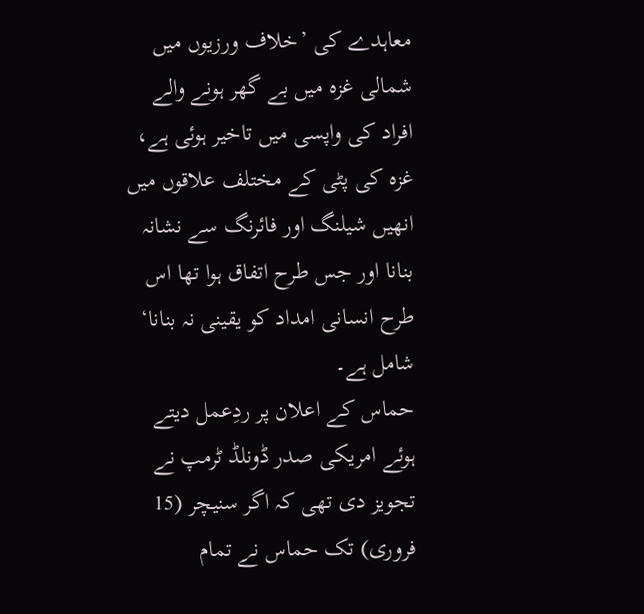معاہدے کی ’خلاف ورزیوں میں شمالی غزہ میں بے گھر ہونے والے افراد کی واپسی میں تاخیر ہوئی ہے، غزہ کی پٹی کے مختلف علاقوں میں انھیں شیلنگ اور فائرنگ سے نشانہ بنانا اور جس طرح اتفاق ہوا تھا اس طرح انسانی امداد کو یقینی نہ بنانا‘ شامل ہے۔
حماس کے اعلان پر ردِعمل دیتے ہوئے امریکی صدر ڈونلڈ ٹرمپ نے تجویز دی تھی کہ اگر سنیچر (15 فروری) تک حماس نے تمام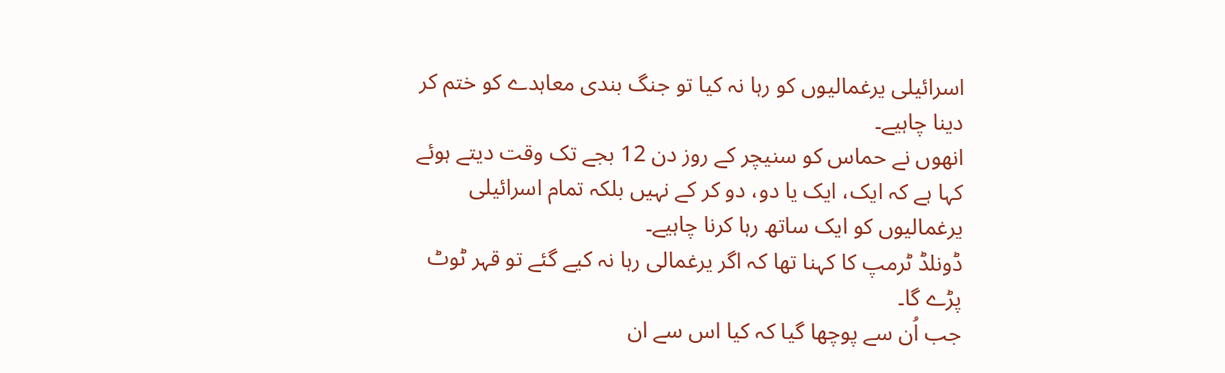اسرائیلی یرغمالیوں کو رہا نہ کیا تو جنگ بندی معاہدے کو ختم کر دینا چاہیے۔
انھوں نے حماس کو سنیچر کے روز دن 12 بجے تک وقت دیتے ہوئے کہا ہے کہ ایک، ایک یا دو، دو کر کے نہیں بلکہ تمام اسرائیلی یرغمالیوں کو ایک ساتھ رہا کرنا چاہیے۔
ڈونلڈ ٹرمپ کا کہنا تھا کہ اگر یرغمالی رہا نہ کیے گئے تو قہر ٹوٹ پڑے گا۔
جب اُن سے پوچھا گیا کہ کیا اس سے ان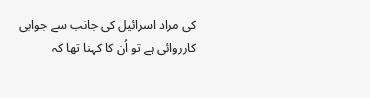کی مراد اسرائیل کی جانب سے جوابی کارروائی ہے تو اُن کا کہنا تھا کہ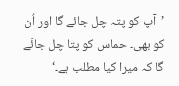’آپ کو پتہ چل جائے گا اور اُن کو بھی۔ حماس کو پتا چل جائَے گا کہ میرا کیا مطلب ہے۔‘